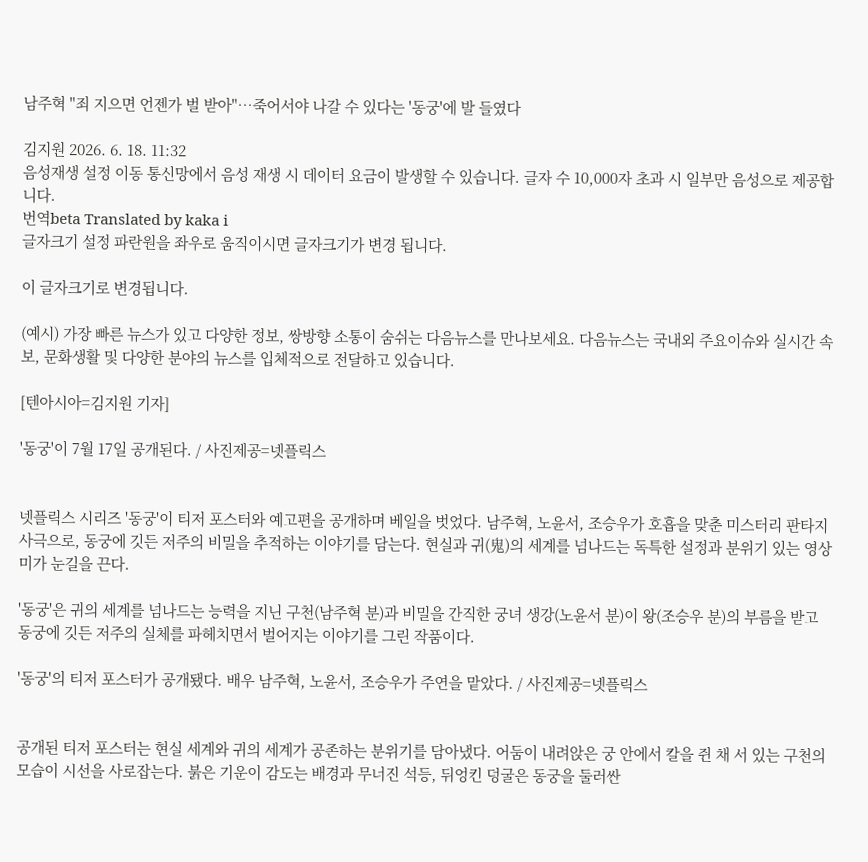남주혁 "죄 지으면 언젠가 벌 받아"…죽어서야 나갈 수 있다는 '동궁'에 발 들였다

김지원 2026. 6. 18. 11:32
음성재생 설정 이동 통신망에서 음성 재생 시 데이터 요금이 발생할 수 있습니다. 글자 수 10,000자 초과 시 일부만 음성으로 제공합니다.
번역beta Translated by kaka i
글자크기 설정 파란원을 좌우로 움직이시면 글자크기가 변경 됩니다.

이 글자크기로 변경됩니다.

(예시) 가장 빠른 뉴스가 있고 다양한 정보, 쌍방향 소통이 숨쉬는 다음뉴스를 만나보세요. 다음뉴스는 국내외 주요이슈와 실시간 속보, 문화생활 및 다양한 분야의 뉴스를 입체적으로 전달하고 있습니다.

[텐아시아=김지원 기자]

'동궁'이 7월 17일 공개된다. / 사진제공=넷플릭스


넷플릭스 시리즈 '동궁'이 티저 포스터와 예고편을 공개하며 베일을 벗었다. 남주혁, 노윤서, 조승우가 호흡을 맞춘 미스터리 판타지 사극으로, 동궁에 깃든 저주의 비밀을 추적하는 이야기를 담는다. 현실과 귀(鬼)의 세계를 넘나드는 독특한 설정과 분위기 있는 영상미가 눈길을 끈다.

'동궁'은 귀의 세계를 넘나드는 능력을 지닌 구천(남주혁 분)과 비밀을 간직한 궁녀 생강(노윤서 분)이 왕(조승우 분)의 부름을 받고 동궁에 깃든 저주의 실체를 파헤치면서 벌어지는 이야기를 그린 작품이다.

'동궁'의 티저 포스터가 공개됐다. 배우 남주혁, 노윤서, 조승우가 주연을 맡았다. / 사진제공=넷플릭스


공개된 티저 포스터는 현실 세계와 귀의 세계가 공존하는 분위기를 담아냈다. 어둠이 내려앉은 궁 안에서 칼을 쥔 채 서 있는 구천의 모습이 시선을 사로잡는다. 붉은 기운이 감도는 배경과 무너진 석등, 뒤엉킨 덩굴은 동궁을 둘러싼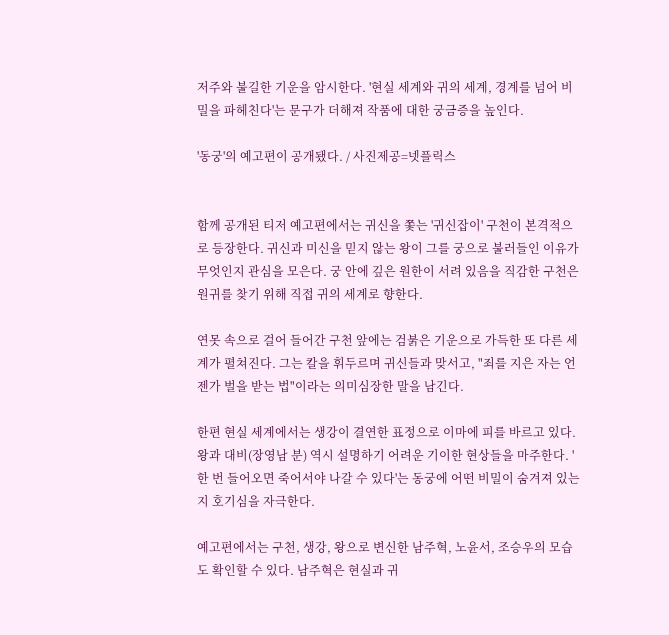저주와 불길한 기운을 암시한다. '현실 세계와 귀의 세계, 경계를 넘어 비밀을 파헤친다'는 문구가 더해져 작품에 대한 궁금증을 높인다.

'동궁'의 예고편이 공개됐다. / 사진제공=넷플릭스


함께 공개된 티저 예고편에서는 귀신을 쫓는 '귀신잡이' 구천이 본격적으로 등장한다. 귀신과 미신을 믿지 않는 왕이 그를 궁으로 불러들인 이유가 무엇인지 관심을 모은다. 궁 안에 깊은 원한이 서려 있음을 직감한 구천은 원귀를 찾기 위해 직접 귀의 세계로 향한다.

연못 속으로 걸어 들어간 구천 앞에는 검붉은 기운으로 가득한 또 다른 세계가 펼쳐진다. 그는 칼을 휘두르며 귀신들과 맞서고, "죄를 지은 자는 언젠가 벌을 받는 법"이라는 의미심장한 말을 남긴다.

한편 현실 세계에서는 생강이 결연한 표정으로 이마에 피를 바르고 있다. 왕과 대비(장영남 분) 역시 설명하기 어려운 기이한 현상들을 마주한다. '한 번 들어오면 죽어서야 나갈 수 있다'는 동궁에 어떤 비밀이 숨겨져 있는지 호기심을 자극한다.

예고편에서는 구천, 생강, 왕으로 변신한 남주혁, 노윤서, 조승우의 모습도 확인할 수 있다. 남주혁은 현실과 귀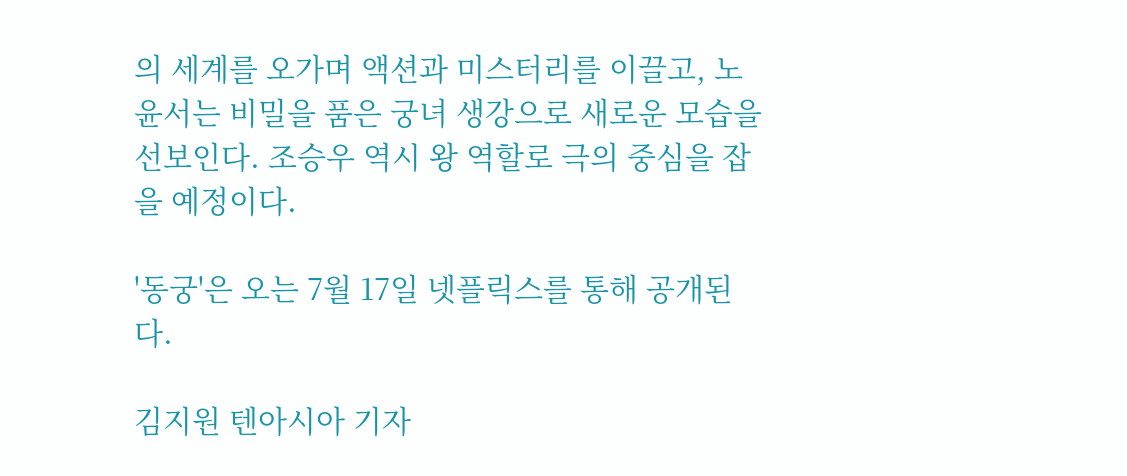의 세계를 오가며 액션과 미스터리를 이끌고, 노윤서는 비밀을 품은 궁녀 생강으로 새로운 모습을 선보인다. 조승우 역시 왕 역할로 극의 중심을 잡을 예정이다.

'동궁'은 오는 7월 17일 넷플릭스를 통해 공개된다.

김지원 텐아시아 기자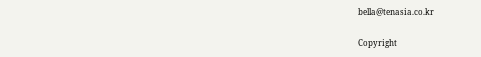bella@tenasia.co.kr

Copyright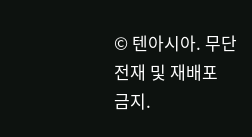© 텐아시아. 무단전재 및 재배포 금지.